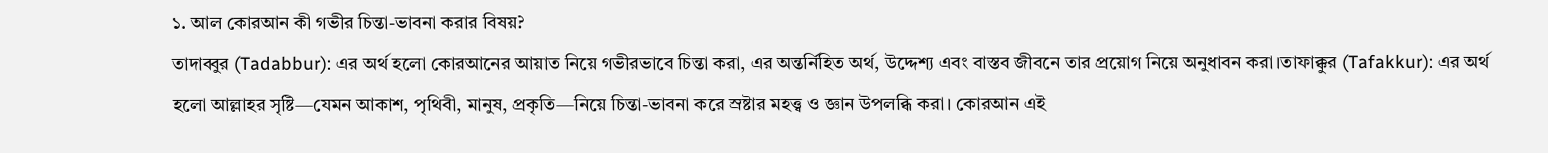১. আল কোরআন কী গভীর চিন্তা-ভাবনা করার বিষয়?
তাদাব্বুর (Tadabbur): এর অর্থ হলো কোরআনের আয়াত নিয়ে গভীরভাবে চিন্তা করা, এর অন্তর্নিহিত অর্থ, উদ্দেশ্য এবং বাস্তব জীবনে তার প্রয়োগ নিয়ে অনুধাবন করা।তাফাক্কুর (Tafakkur): এর অর্থ হলো আল্লাহর সৃষ্টি—যেমন আকাশ, পৃথিবী, মানুষ, প্রকৃতি—নিয়ে চিন্তা-ভাবনা করে স্রষ্টার মহত্ত্ব ও জ্ঞান উপলব্ধি করা। কোরআন এই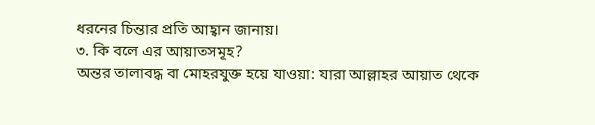ধরনের চিন্তার প্রতি আহ্বান জানায়।
৩. কি বলে এর আয়াতসমূহ?
অন্তর তালাবদ্ধ বা মোহরযুক্ত হয়ে যাওয়া: যারা আল্লাহর আয়াত থেকে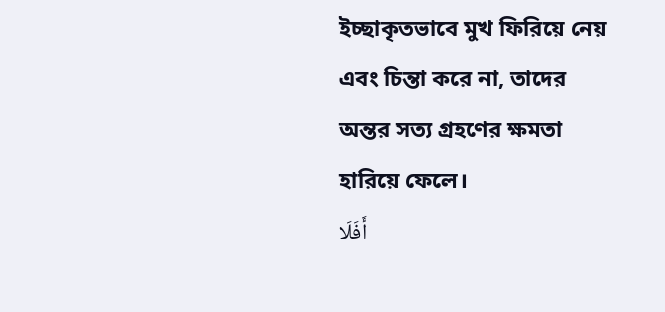ইচ্ছাকৃতভাবে মুখ ফিরিয়ে নেয় এবং চিন্তা করে না, তাদের অন্তর সত্য গ্রহণের ক্ষমতা হারিয়ে ফেলে।
أَفَلَا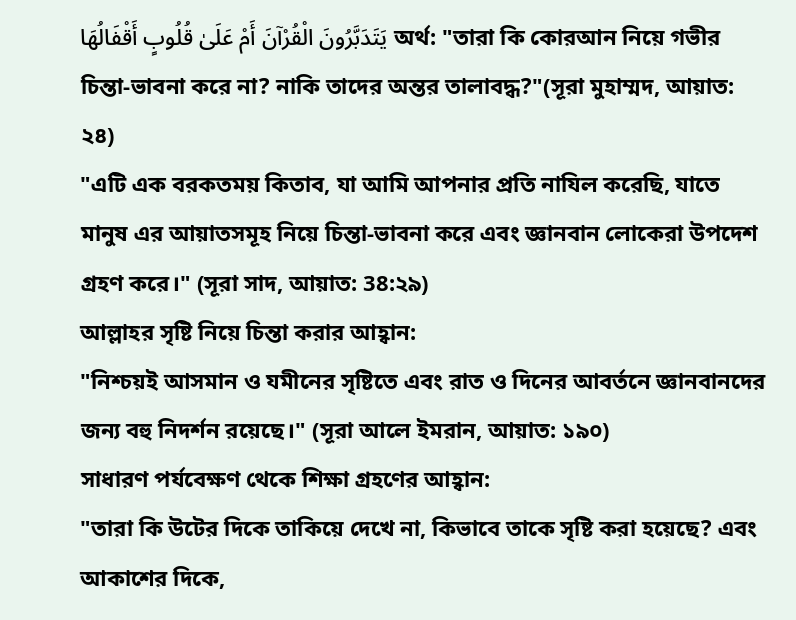يَتَدَبَّرُونَ الْقُرْآنَ أَمْ عَلَىٰ قُلُوبٍ أَقْفَالُهَا অর্থ: "তারা কি কোরআন নিয়ে গভীর চিন্তা-ভাবনা করে না? নাকি তাদের অন্তর তালাবদ্ধ?"(সূরা মুহাম্মদ, আয়াত: ২৪)
"এটি এক বরকতময় কিতাব, যা আমি আপনার প্রতি নাযিল করেছি, যাতে মানুষ এর আয়াতসমূহ নিয়ে চিন্তা-ভাবনা করে এবং জ্ঞানবান লোকেরা উপদেশ গ্রহণ করে।" (সূরা সাদ, আয়াত: 38:২৯)
আল্লাহর সৃষ্টি নিয়ে চিন্তা করার আহ্বান:
"নিশ্চয়ই আসমান ও যমীনের সৃষ্টিতে এবং রাত ও দিনের আবর্তনে জ্ঞানবানদের জন্য বহু নিদর্শন রয়েছে।" (সূরা আলে ইমরান, আয়াত: ১৯০)
সাধারণ পর্যবেক্ষণ থেকে শিক্ষা গ্রহণের আহ্বান:
"তারা কি উটের দিকে তাকিয়ে দেখে না, কিভাবে তাকে সৃষ্টি করা হয়েছে? এবং আকাশের দিকে,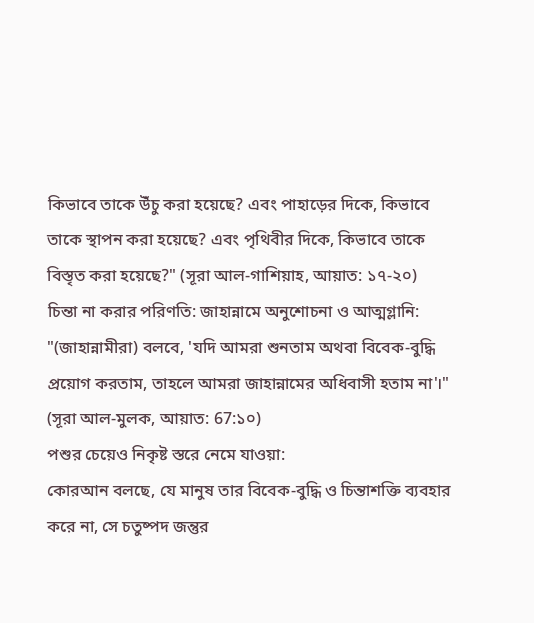কিভাবে তাকে উঁচু করা হয়েছে? এবং পাহাড়ের দিকে, কিভাবে তাকে স্থাপন করা হয়েছে? এবং পৃথিবীর দিকে, কিভাবে তাকে বিস্তৃত করা হয়েছে?" (সূরা আল-গাশিয়াহ, আয়াত: ১৭-২০)
চিন্তা না করার পরিণতি: জাহান্নামে অনুশোচনা ও আত্মগ্লানি:
"(জাহান্নামীরা) বলবে, 'যদি আমরা শুনতাম অথবা বিবেক-বুদ্ধি প্রয়োগ করতাম, তাহলে আমরা জাহান্নামের অধিবাসী হতাম না'।" (সূরা আল-মুলক, আয়াত: 67:১০)
পশুর চেয়েও নিকৃষ্ট স্তরে নেমে যাওয়া:
কোরআন বলছে, যে মানুষ তার বিবেক-বুদ্ধি ও চিন্তাশক্তি ব্যবহার করে না, সে চতুষ্পদ জন্তুর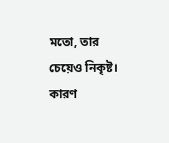মতো, তার চেয়েও নিকৃষ্ট। কারণ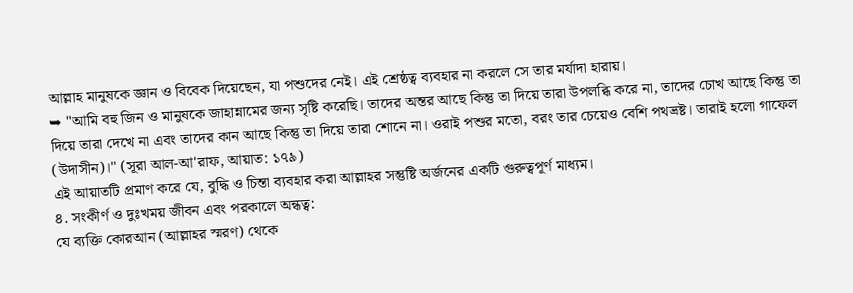আল্লাহ মানুষকে জ্ঞান ও বিবেক দিয়েছেন, যা পশুদের নেই। এই শ্রেষ্ঠত্ব ব্যবহার না করলে সে তার মর্যাদা হারায়।
➥ "আমি বহু জিন ও মানুষকে জাহান্নামের জন্য সৃষ্টি করেছি। তাদের অন্তর আছে কিন্তু তা দিয়ে তারা উপলব্ধি করে না, তাদের চোখ আছে কিন্তু তা দিয়ে তারা দেখে না এবং তাদের কান আছে কিন্তু তা দিয়ে তারা শোনে না। ওরাই পশুর মতো, বরং তার চেয়েও বেশি পথভ্রষ্ট। তারাই হলো গাফেল (উদাসীন)।" (সূরা আল-আ'রাফ, আয়াত: ১৭৯)
এই আয়াতটি প্রমাণ করে যে, বুদ্ধি ও চিন্তা ব্যবহার করা আল্লাহর সন্তুষ্টি অর্জনের একটি গুরুত্বপূর্ণ মাধ্যম।
৪. সংকীর্ণ ও দুঃখময় জীবন এবং পরকালে অন্ধত্ব:
যে ব্যক্তি কোরআন (আল্লাহর স্মরণ) থেকে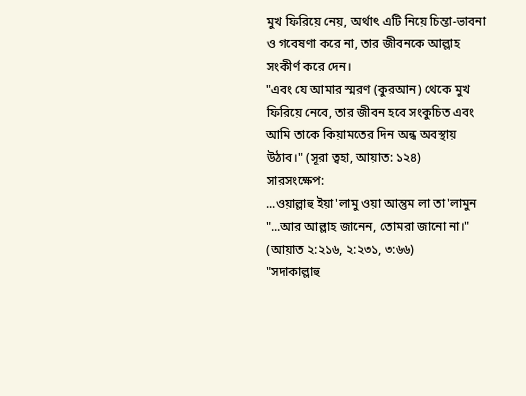মুখ ফিরিয়ে নেয়, অর্থাৎ এটি নিয়ে চিন্তা-ভাবনা ও গবেষণা করে না, তার জীবনকে আল্লাহ সংকীর্ণ করে দেন।
"এবং যে আমার স্মরণ (কুরআন) থেকে মুখ ফিরিয়ে নেবে, তার জীবন হবে সংকুচিত এবং আমি তাকে কিয়ামতের দিন অন্ধ অবস্থায় উঠাব।" (সূরা ত্বহা, আয়াত: ১২৪)
সারসংক্ষেপ:
...ওয়াল্লাহু ইয়া'লামু ওয়া আন্তুম লা তা'লামুন
"...আর আল্লাহ জানেন, তোমরা জানো না।" (আয়াত ২:২১৬, ২:২৩১, ৩:৬৬)
"সদাকাল্লাহু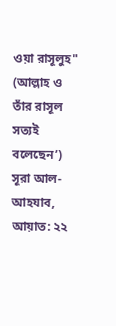ওয়া রাসূলুহ" (আল্লাহ ও তাঁর রাসূল সত্যই বলেছেন’) সূরা আল-আহযাব, আয়াত: ২২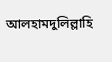আলহামদুলিল্লাহি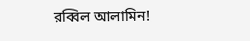রব্বিল আলামিন!